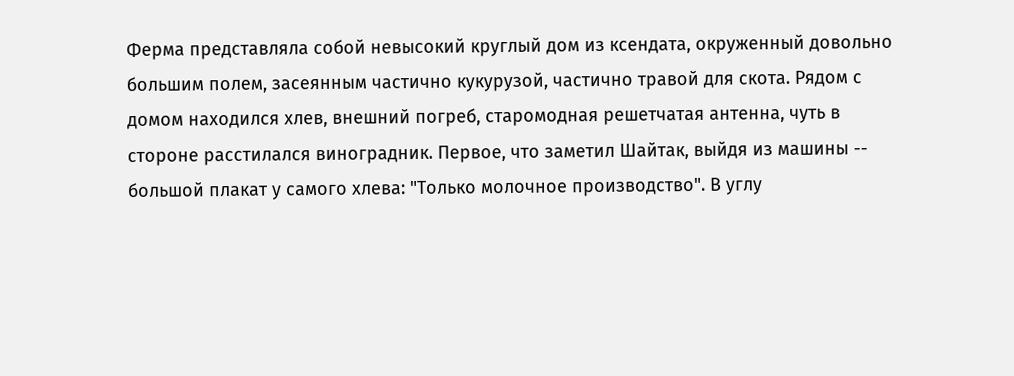Ферма представляла собой невысокий круглый дом из ксендата, окруженный довольно большим полем, засеянным частично кукурузой, частично травой для скота. Рядом с домом находился хлев, внешний погреб, старомодная решетчатая антенна, чуть в стороне расстилался виноградник. Первое, что заметил Шайтак, выйдя из машины -- большой плакат у самого хлева: "Только молочное производство". В углу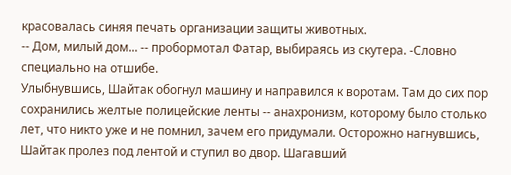красовалась синяя печать организации защиты животных.
-- Дом, милый дом... -- пробормотал Фатар, выбираясь из скутера. -Словно специально на отшибе.
Улыбнувшись, Шайтак обогнул машину и направился к воротам. Там до сих пор сохранились желтые полицейские ленты -- анахронизм, которому было столько лет, что никто уже и не помнил, зачем его придумали. Осторожно нагнувшись, Шайтак пролез под лентой и ступил во двор. Шагавший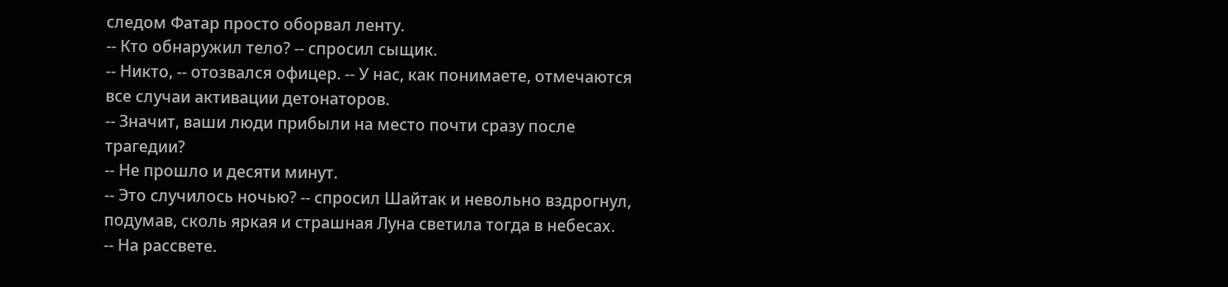следом Фатар просто оборвал ленту.
-- Кто обнаружил тело? -- спросил сыщик.
-- Никто, -- отозвался офицер. -- У нас, как понимаете, отмечаются все случаи активации детонаторов.
-- Значит, ваши люди прибыли на место почти сразу после трагедии?
-- Не прошло и десяти минут.
-- Это случилось ночью? -- спросил Шайтак и невольно вздрогнул, подумав, сколь яркая и страшная Луна светила тогда в небесах.
-- На рассвете.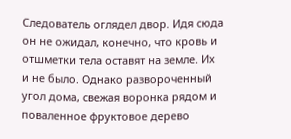Следователь оглядел двор. Идя сюда он не ожидал, конечно, что кровь и отшметки тела оставят на земле. Их и не было. Однако развороченный угол дома, свежая воронка рядом и поваленное фруктовое дерево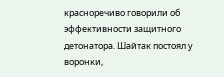красноречиво говорили об эффективности защитного детонатора. Шайтак постоял у воронки,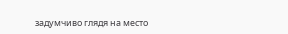задумчиво глядя на место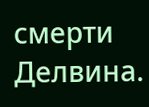смерти Делвина.